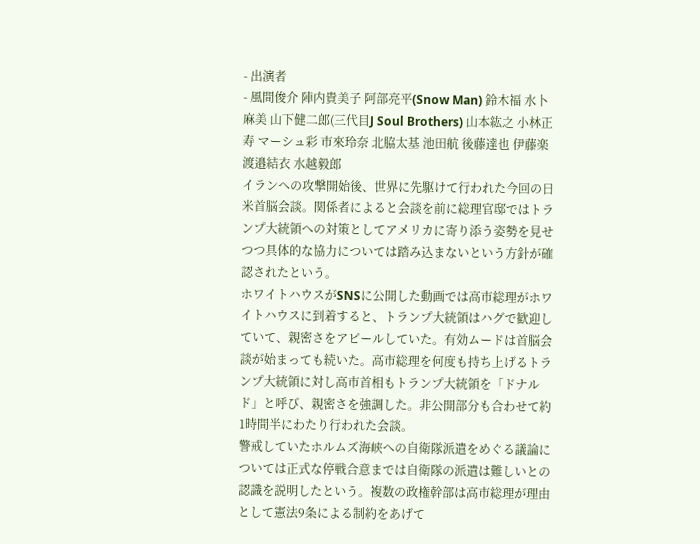- 出演者
- 風間俊介 陣内貴美子 阿部亮平(Snow Man) 鈴木福 水卜麻美 山下健二郎(三代目J Soul Brothers) 山本紘之 小林正寿 マーシュ彩 市來玲奈 北脇太基 池田航 後藤達也 伊藤楽 渡邉結衣 水越毅郎
イランへの攻撃開始後、世界に先駆けて行われた今回の日米首脳会談。関係者によると会談を前に総理官邸ではトランプ大統領への対策としてアメリカに寄り添う姿勢を見せつつ具体的な協力については踏み込まないという方針が確認されたという。
ホワイトハウスがSNSに公開した動画では高市総理がホワイトハウスに到着すると、トランプ大統領はハグで歓迎していて、親密さをアピールしていた。有効ムードは首脳会談が始まっても続いた。高市総理を何度も持ち上げるトランプ大統領に対し高市首相もトランプ大統領を「ドナルド」と呼び、親密さを強調した。非公開部分も合わせて約1時間半にわたり行われた会談。
警戒していたホルムズ海峡への自衛隊派遣をめぐる議論については正式な停戦合意までは自衛隊の派遣は難しいとの認識を説明したという。複数の政権幹部は高市総理が理由として憲法9条による制約をあげて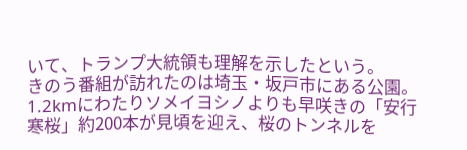いて、トランプ大統領も理解を示したという。
きのう番組が訪れたのは埼玉・坂戸市にある公園。1.2kmにわたりソメイヨシノよりも早咲きの「安行寒桜」約200本が見頃を迎え、桜のトンネルを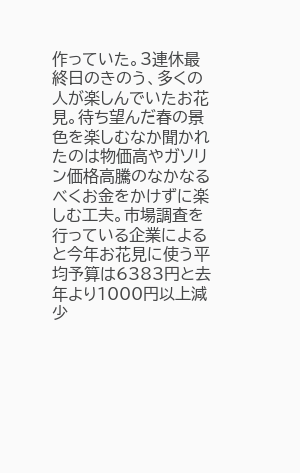作っていた。3連休最終日のきのう、多くの人が楽しんでいたお花見。待ち望んだ春の景色を楽しむなか聞かれたのは物価高やガソリン価格高騰のなかなるべくお金をかけずに楽しむ工夫。市場調査を行っている企業によると今年お花見に使う平均予算は6383円と去年より1000円以上減少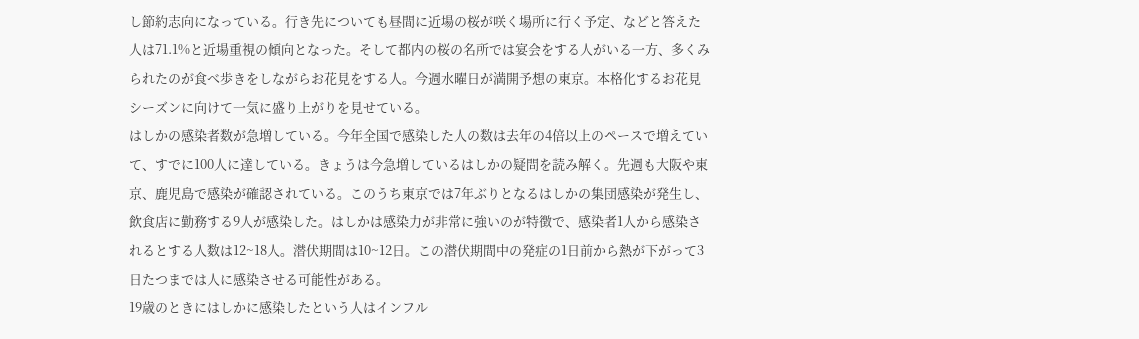し節約志向になっている。行き先についても昼間に近場の桜が咲く場所に行く予定、などと答えた人は71.1%と近場重視の傾向となった。そして都内の桜の名所では宴会をする人がいる一方、多くみられたのが食べ歩きをしながらお花見をする人。今週水曜日が満開予想の東京。本格化するお花見シーズンに向けて一気に盛り上がりを見せている。
はしかの感染者数が急増している。今年全国で感染した人の数は去年の4倍以上のペースで増えていて、すでに100人に達している。きょうは今急増しているはしかの疑問を読み解く。先週も大阪や東京、鹿児島で感染が確認されている。このうち東京では7年ぶりとなるはしかの集団感染が発生し、飲食店に勤務する9人が感染した。はしかは感染力が非常に強いのが特徴で、感染者1人から感染されるとする人数は12~18人。潜伏期間は10~12日。この潜伏期間中の発症の1日前から熱が下がって3日たつまでは人に感染させる可能性がある。
19歳のときにはしかに感染したという人はインフル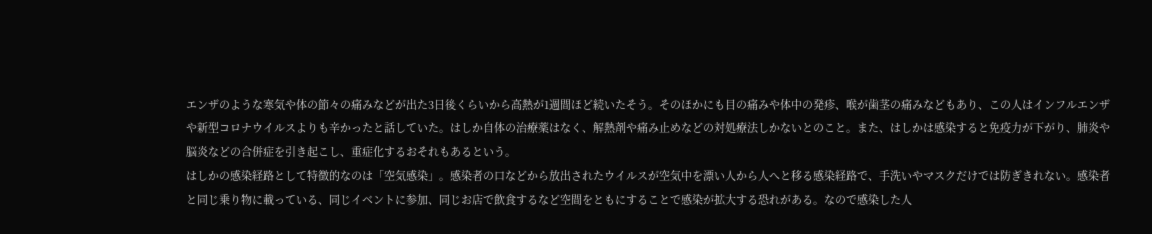エンザのような寒気や体の節々の痛みなどが出た3日後くらいから高熱が1週間ほど続いたそう。そのほかにも目の痛みや体中の発疹、喉が歯茎の痛みなどもあり、この人はインフルエンザや新型コロナウイルスよりも辛かったと話していた。はしか自体の治療薬はなく、解熱剤や痛み止めなどの対処療法しかないとのこと。また、はしかは感染すると免疫力が下がり、肺炎や脳炎などの合併症を引き起こし、重症化するおそれもあるという。
はしかの感染経路として特徴的なのは「空気感染」。感染者の口などから放出されたウイルスが空気中を漂い人から人へと移る感染経路で、手洗いやマスクだけでは防ぎきれない。感染者と同じ乗り物に載っている、同じイベントに参加、同じお店で飲食するなど空間をともにすることで感染が拡大する恐れがある。なので感染した人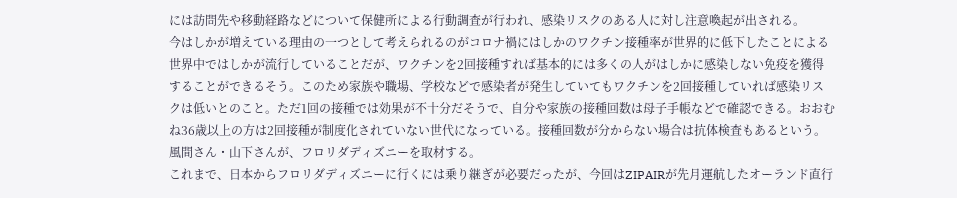には訪問先や移動経路などについて保健所による行動調査が行われ、感染リスクのある人に対し注意喚起が出される。
今はしかが増えている理由の一つとして考えられるのがコロナ禍にはしかのワクチン接種率が世界的に低下したことによる世界中ではしかが流行していることだが、ワクチンを2回接種すれば基本的には多くの人がはしかに感染しない免疫を獲得することができるそう。このため家族や職場、学校などで感染者が発生していてもワクチンを2回接種していれば感染リスクは低いとのこと。ただ1回の接種では効果が不十分だそうで、自分や家族の接種回数は母子手帳などで確認できる。おおむね36歳以上の方は2回接種が制度化されていない世代になっている。接種回数が分からない場合は抗体検査もあるという。
風間さん・山下さんが、フロリダディズニーを取材する。
これまで、日本からフロリダディズニーに行くには乗り継ぎが必要だったが、今回はZIPAIRが先月運航したオーランド直行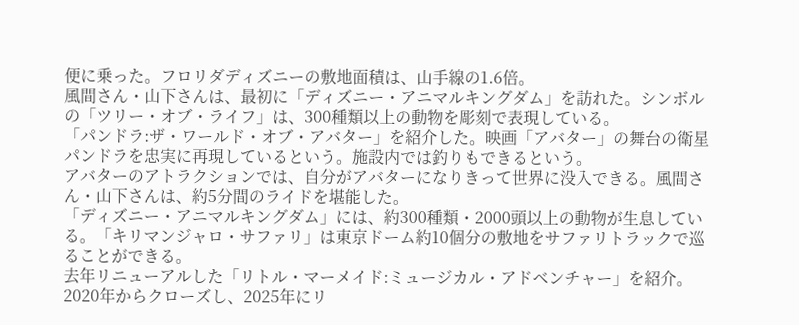便に乗った。フロリダディズニーの敷地面積は、山手線の1.6倍。
風間さん・山下さんは、最初に「ディズニー・アニマルキングダム」を訪れた。シンボルの「ツリー・オブ・ライフ」は、300種類以上の動物を彫刻で表現している。
「パンドラ:ザ・ワールド・オブ・アバター」を紹介した。映画「アバター」の舞台の衛星パンドラを忠実に再現しているという。施設内では釣りもできるという。
アバターのアトラクションでは、自分がアバターになりきって世界に没入できる。風間さん・山下さんは、約5分間のライドを堪能した。
「ディズニー・アニマルキングダム」には、約300種類・2000頭以上の動物が生息している。「キリマンジャロ・サファリ」は東京ドーム約10個分の敷地をサファリトラックで巡ることができる。
去年リニューアルした「リトル・マーメイド:ミュージカル・アドベンチャー」を紹介。2020年からクローズし、2025年にリ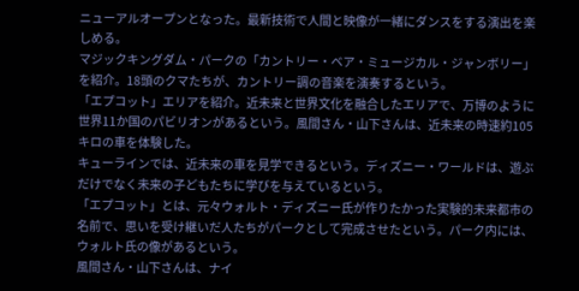ニューアルオープンとなった。最新技術で人間と映像が一緒にダンスをする演出を楽しめる。
マジックキングダム・パークの「カントリー・ベア・ミュージカル・ジャンボリー」を紹介。18頭のクマたちが、カントリー調の音楽を演奏するという。
「エプコット」エリアを紹介。近未来と世界文化を融合したエリアで、万博のように世界11か国のパビリオンがあるという。風間さん・山下さんは、近未来の時速約105キロの車を体験した。
キューラインでは、近未来の車を見学できるという。ディズニー・ワールドは、遊ぶだけでなく未来の子どもたちに学びを与えているという。
「エプコット」とは、元々ウォルト・ディズニー氏が作りたかった実験的未来都市の名前で、思いを受け継いだ人たちがパークとして完成させたという。パーク内には、ウォルト氏の像があるという。
風間さん・山下さんは、ナイ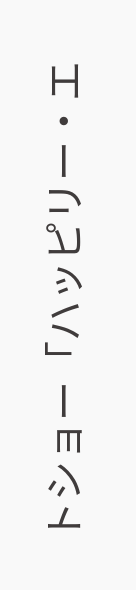トショー「ハッピリー・エ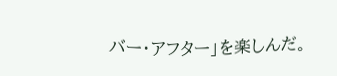バー・アフター」を楽しんだ。